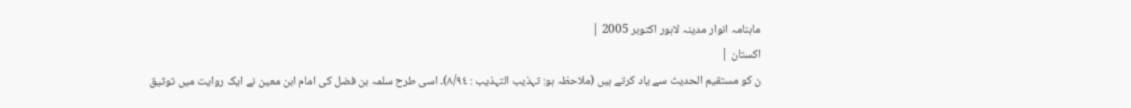ماہنامہ انوار مدینہ لاہور اکتوبر 2005 |
اكستان |
ن کو مستقیم الحدیث سے یاد کرتے ہیں (ملاحظہ ہو: تہذیب التہذیب : ٨/٩٤)۔ اسی طرح سلمہ بن فضل کی امام ابن معین نے ایک روایت میں توثیق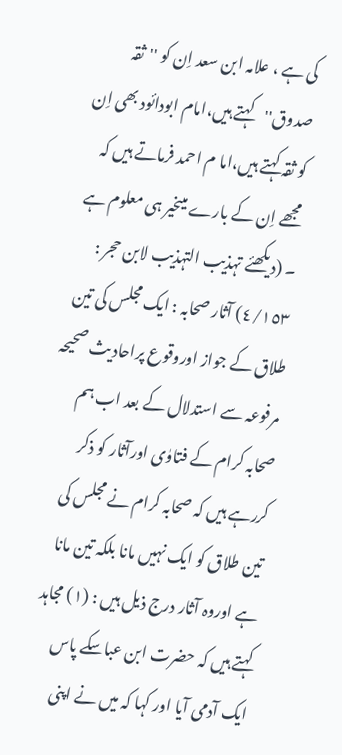کی ہے ، علامہ ابن سعد اِن کو ''ثقہ صدوق''کہتے ہیں،امام ابودائود بھی اِن کو ثقہ کہتے ہیں،اما م احمد فرماتے ہیں کہ مجھے اِن کے بارے میںخیر ہی معلوم ہے ۔ (دیکھئے تہذیب التہذیب لابن حجر : ٤/١٥٣) آثار صحابہ : ایک مجلس کی تین طلاق کے جواز اوروقوع پراحادیث صحیحہ مرفوعہ سے استدلال کے بعد اب ہم صحابہ کرام کے فتاوٰی اورآثار کو ذکر کررہے ہیں کہ صحابہ کرام نے مجلس کی تین طلاق کو ایک نہیں مانا بلکہ تین مانا ہے اوروہ آثار درج ذیل ہیں : (١) مجاہد کہتے ہیں کہ حضرت ابن عباسکے پاس ایک آدمی آیا اور کہا کہ میں نے اپنی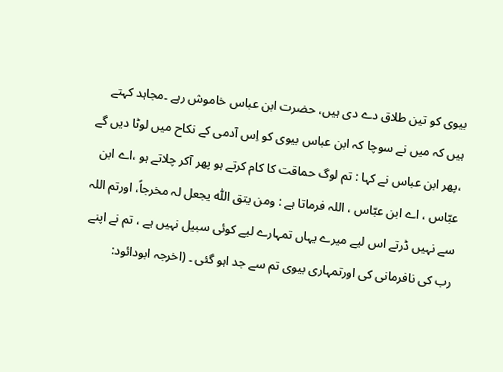بیوی کو تین طلاق دے دی ہیں، حضرت ابن عباس خاموش رہے ۔مجاہد کہتے ہیں کہ میں نے سوچا کہ ابن عباس بیوی کو اِس آدمی کے نکاح میں لوٹا دیں گے ،پھر ابن عباس نے کہا : تم لوگ حماقت کا کام کرتے ہو پھر آکر چلاتے ہو ،اے ابن عبّاس ، اے ابن عبّاس ، اللہ فرماتا ہے : ومن یتق اللّٰہ یجعل لہ مخرجاً، اورتم اللہ سے نہیں ڈرتے اس لیے میرے یہاں تمہارے لیے کوئی سبیل نہیں ہے ، تم نے اپنے رب کی نافرمانی کی اورتمہاری بیوی تم سے جد اہو گئی ۔ (اخرجہ ابودائود: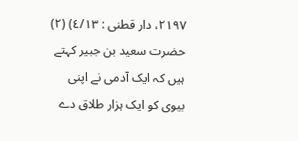٢١٩٧، دار قطنی : ٤/١٣) (٢) حضرت سعید بن جبیر کہتے ہیں کہ ایک آدمی نے اپنی بیوی کو ایک ہزار طلاق دے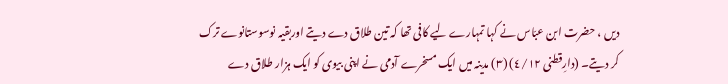دیں ، حضرت ابن عبّاس نے کہا تمہارے لیے کافی تھا کہ تین طلاق دے دیتے اوربقیہ نوسوستانوے ترک کر دیتے۔ (دارِقطنی ٤/١٢) (٣) مدینہ میں ایک مسخرے آدمی نے اپنی بیوی کو ایک ہزار طلاق دے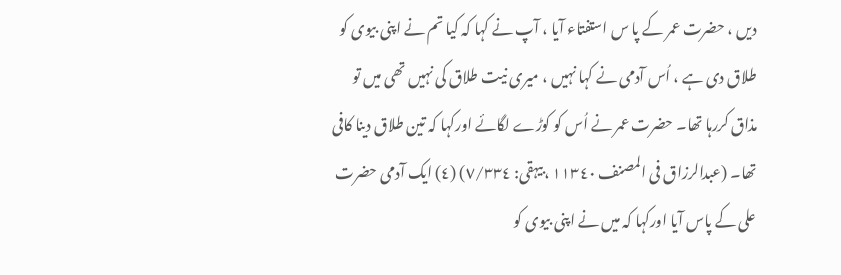دیں ، حضرت عمر کے پا س استفتاء آیا ، آپ نے کہا کہ کیا تم نے اپنی بیوی کو طلاق دی ہے ، اُس آدمی نے کہا نہیں ، میری نیت طلاق کی نہیں تھی میں تو مذاق کررہا تھا۔ حضرت عمر نے اُس کو کوڑے لگائے اورکہا کہ تین طلاق دینا کافی تھا۔ (عبدالرزاق فی المصنف ١١٣٤٠ ،بیہقی: ٧/٣٣٤) (٤) ایک آدمی حضرت علی کے پاس آیا اورکہا کہ میں نے اپنی بیوی کو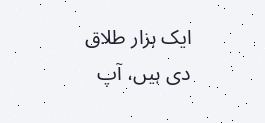ایک ہزار طلاق دی ہیں، آپ